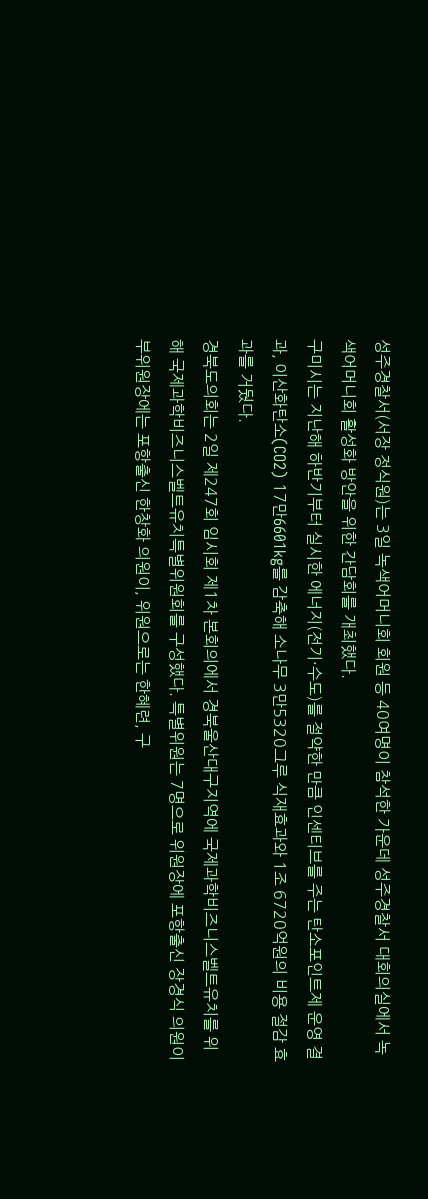성주경찰서(서장 정식원)는 3일 녹색어머니회 회원 등 40여명이 참석한 가운데 성주경찰서 대회의실에서 녹색어머니회 활성화 방안을 위한 간담회를 개최했다.
구미시는 지난해 하반기부터 실시한 에너지(전기·수도)를 절약한 만큼 인센티브를 주는 탄소포인트제 운영 결과, 이산화탄소(CO2) 17만6601kg를 감축해 소나무 3만5320그루 식재효과와 1조 6720억원의 비용 절감 효과를 거뒀다.
경북도의회는 2일 제247회 임시회 제1차 본회의에서 경북울산대구지역에 국제과학비즈니스벨트유치를 위해 국제과학비즈니스벨트유치특별위원회를 구성했다. 특별위원는 7명으로 위원장에 포항출신 장경식 의원이 부위원장에는 포항출신 한창화 의원이, 위원으로는 한혜련, 구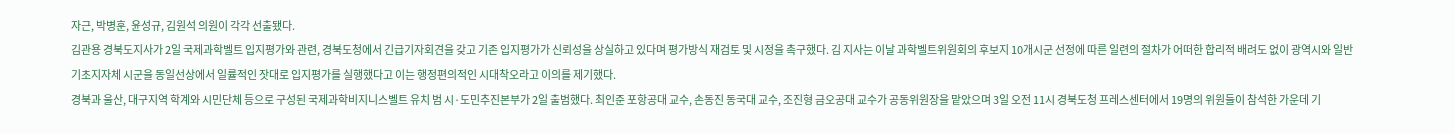자근, 박병훈, 윤성규, 김원석 의원이 각각 선출됐다.
김관용 경북도지사가 2일 국제과학벨트 입지평가와 관련, 경북도청에서 긴급기자회견을 갖고 기존 입지평가가 신뢰성을 상실하고 있다며 평가방식 재검토 및 시정을 촉구했다. 김 지사는 이날 과학벨트위원회의 후보지 10개시군 선정에 따른 일련의 절차가 어떠한 합리적 배려도 없이 광역시와 일반기초지자체 시군을 동일선상에서 일률적인 잣대로 입지평가를 실행했다고 이는 행정편의적인 시대착오라고 이의를 제기했다.
경북과 울산, 대구지역 학계와 시민단체 등으로 구성된 국제과학비지니스벨트 유치 범 시·도민추진본부가 2일 출범했다. 최인준 포항공대 교수, 손동진 동국대 교수, 조진형 금오공대 교수가 공동위원장을 맡았으며 3일 오전 11시 경북도청 프레스센터에서 19명의 위원들이 참석한 가운데 기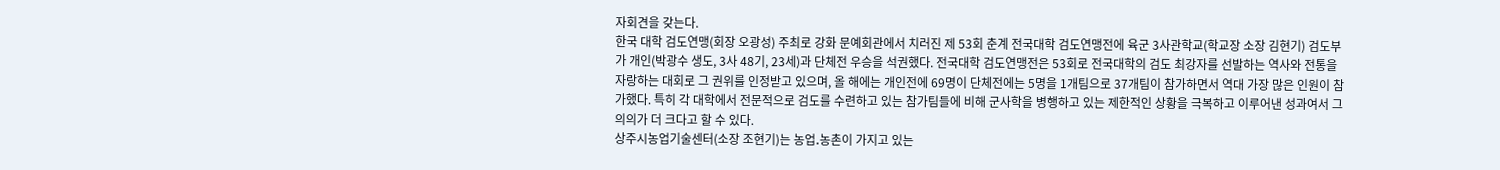자회견을 갖는다.
한국 대학 검도연맹(회장 오광성) 주최로 강화 문예회관에서 치러진 제 53회 춘계 전국대학 검도연맹전에 육군 3사관학교(학교장 소장 김현기) 검도부가 개인(박광수 생도, 3사 48기, 23세)과 단체전 우승을 석권했다. 전국대학 검도연맹전은 53회로 전국대학의 검도 최강자를 선발하는 역사와 전통을 자랑하는 대회로 그 권위를 인정받고 있으며, 올 해에는 개인전에 69명이 단체전에는 5명을 1개팀으로 37개팀이 참가하면서 역대 가장 많은 인원이 참가했다. 특히 각 대학에서 전문적으로 검도를 수련하고 있는 참가팀들에 비해 군사학을 병행하고 있는 제한적인 상황을 극복하고 이루어낸 성과여서 그 의의가 더 크다고 할 수 있다.
상주시농업기술센터(소장 조현기)는 농업․농촌이 가지고 있는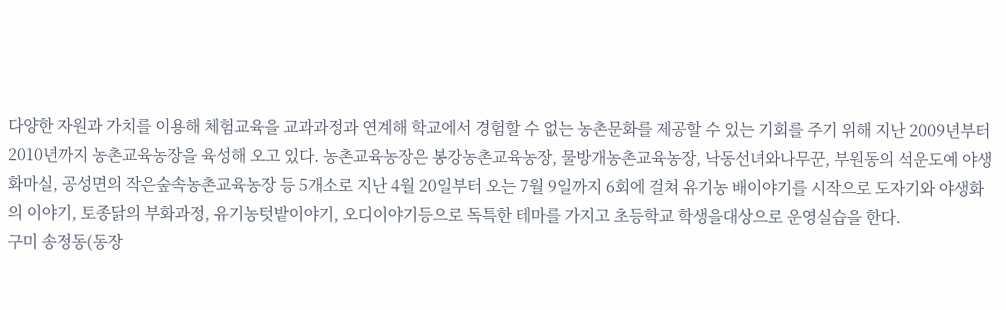다양한 자원과 가치를 이용해 체험교육을 교과과정과 연계해 학교에서 경험할 수 없는 농촌문화를 제공할 수 있는 기회를 주기 위해 지난 2009년부터 2010년까지 농촌교육농장을 육성해 오고 있다. 농촌교육농장은 봉강농촌교육농장, 물방개농촌교육농장, 낙동선녀와나무꾼, 부원동의 석운도예 야생화마실, 공성면의 작은숲속농촌교육농장 등 5개소로 지난 4월 20일부터 오는 7월 9일까지 6회에 걸쳐 유기농 배이야기를 시작으로 도자기와 야생화의 이야기, 토종닭의 부화과정, 유기농텃밭이야기, 오디이야기등으로 독특한 테마를 가지고 초등학교 학생을대상으로 운영실습을 한다.
구미 송정동(동장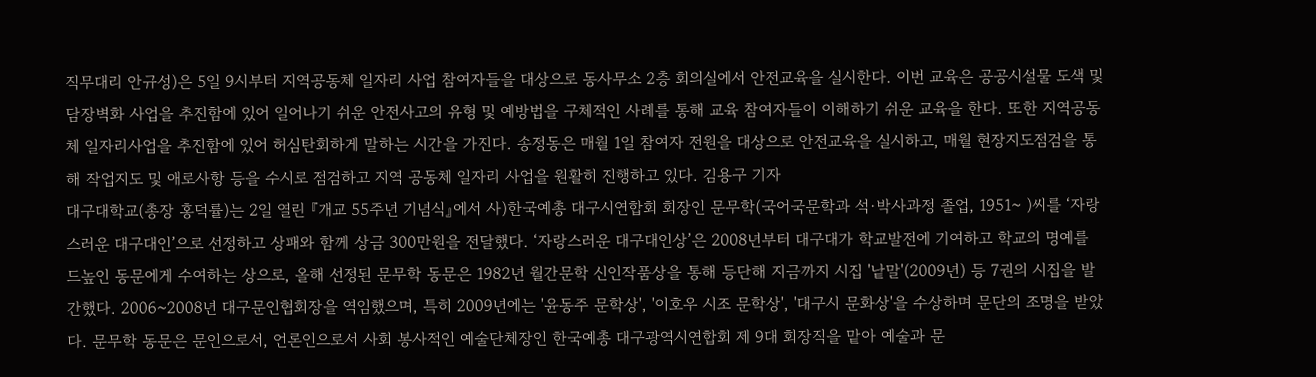직무대리 안규성)은 5일 9시부터 지역공동체 일자리 사업 참여자들을 대상으로 동사무소 2층 회의실에서 안전교육을 실시한다. 이번 교육은 공공시설물 도색 및 담장벽화 사업을 추진함에 있어 일어나기 쉬운 안전사고의 유형 및 예방법을 구체적인 사례를 통해 교육 참여자들이 이해하기 쉬운 교육을 한다. 또한 지역공동체 일자리사업을 추진함에 있어 허심탄회하게 말하는 시간을 가진다. 송정동은 매월 1일 참여자 전원을 대상으로 안전교육을 실시하고, 매월 현장지도점검을 통해 작업지도 및 애로사항 등을 수시로 점검하고 지역 공동체 일자리 사업을 원활히 진행하고 있다. 김용구 기자
대구대학교(총장 홍덕률)는 2일 열린 『개교 55주년 기념식』에서 사)한국예총 대구시연합회 회장인 문무학(국어국문학과 석·박사과정 졸업, 1951~ )씨를 ‘자랑스러운 대구대인’으로 선정하고 상패와 함께 상금 300만원을 전달했다. ‘자랑스러운 대구대인상’은 2008년부터 대구대가 학교발전에 기여하고 학교의 명예를 드높인 동문에게 수여하는 상으로, 올해 선정된 문무학 동문은 1982년 월간문학 신인작품상을 통해 등단해 지금까지 시집 '낱말'(2009년) 등 7권의 시집을 발간했다. 2006~2008년 대구문인협회장을 역임했으며, 특히 2009년에는 '윤동주 문학상', '이호우 시조 문학상', '대구시 문화상'을 수상하며 문단의 조명을 받았다. 문무학 동문은 문인으로서, 언론인으로서 사회 봉사적인 예술단체장인 한국예총 대구광역시연합회 제 9대 회장직을 맡아 예술과 문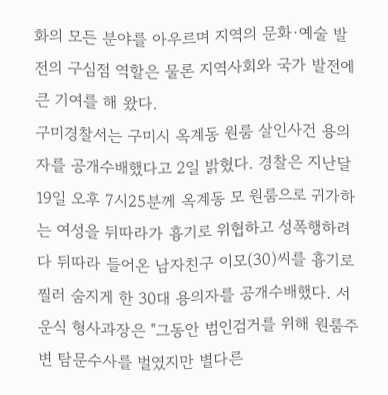화의 모든 분야를 아우르며 지역의 문화·예술 발전의 구심점 역할은 물론 지역사회와 국가 발전에 큰 기여를 해 왔다.
구미경찰서는 구미시 옥계동 원룸 살인사건 용의자를 공개수배했다고 2일 밝혔다. 경찰은 지난달 19일 오후 7시25분께 옥계동 모 원룸으로 귀가하는 여성을 뒤따라가 흉기로 위협하고 성폭행하려다 뒤따라 들어온 남자친구 이모(30)씨를 흉기로 찔러 숨지게 한 30대 용의자를 공개수배했다. 서운식 형사과장은 "그동안 범인검거를 위해 원룸주변 탐문수사를 벌였지만 별다른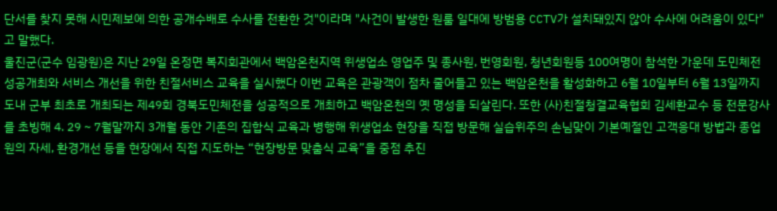단서를 찾지 못해 시민제보에 의한 공개수배로 수사를 전환한 것"이라며 "사건이 발생한 원룸 일대에 방범용 CCTV가 설치돼있지 않아 수사에 어려움이 있다"고 말했다.
울진군(군수 임광원)은 지난 29일 온정면 복지회관에서 백암온천지역 위생업소 영업주 및 종사원, 번영회원, 청년회원등 100여명이 참석한 가운데 도민체전 성공개최와 서비스 개선을 위한 친절서비스 교육을 실시했다 이번 교육은 관광객이 점차 줄어들고 있는 백암온천을 활성화하고 6월 10일부터 6월 13일까지 도내 군부 최초로 개최되는 제49회 경북도민체전을 성공적으로 개최하고 백암온천의 옛 명성을 되살린다. 또한 (사)친절청결교육협회 김세환교수 등 전문강사를 초빙해 4. 29 ~ 7월말까지 3개월 동안 기존의 집합식 교육과 병행해 위생업소 현장을 직접 방문해 실습위주의 손님맞이 기본예절인 고객응대 방법과 종업원의 자세, 환경개선 등을 현장에서 직접 지도하는 “현장방문 맞춤식 교육”을 중점 추진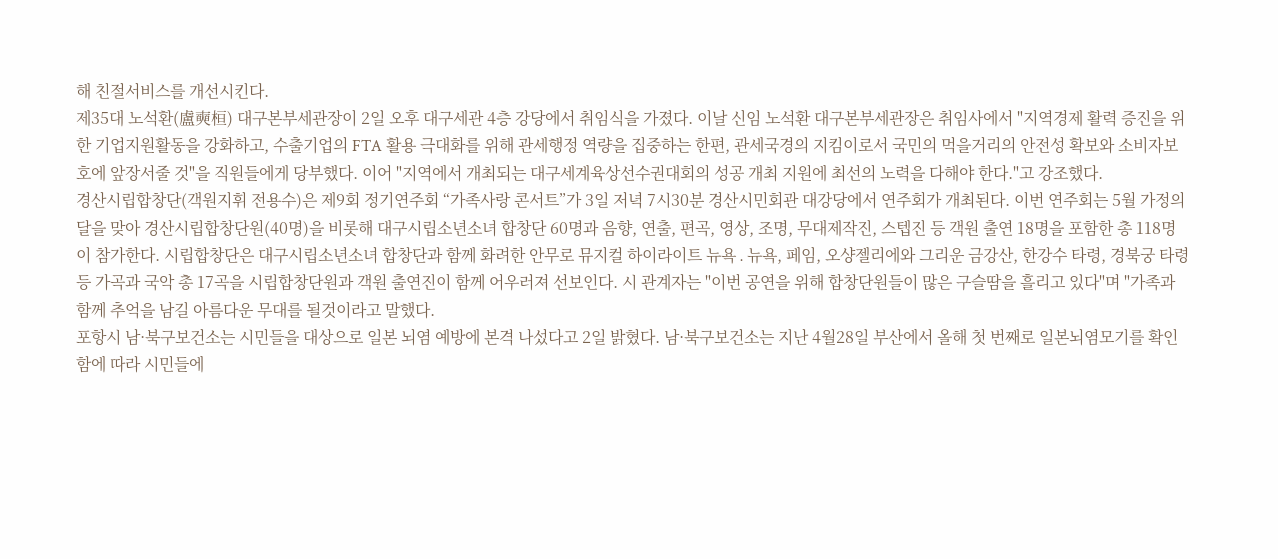해 친절서비스를 개선시킨다.
제35대 노석환(盧奭桓) 대구본부세관장이 2일 오후 대구세관 4층 강당에서 취임식을 가졌다. 이날 신임 노석환 대구본부세관장은 취임사에서 "지역경제 활력 증진을 위한 기업지원활동을 강화하고, 수출기업의 FTA 활용 극대화를 위해 관세행정 역량을 집중하는 한편, 관세국경의 지킴이로서 국민의 먹을거리의 안전성 확보와 소비자보호에 앞장서줄 것"을 직원들에게 당부했다. 이어 "지역에서 개최되는 대구세계육상선수권대회의 성공 개최 지원에 최선의 노력을 다해야 한다."고 강조했다.
경산시립합창단(객원지휘 전용수)은 제9회 정기연주회 “가족사랑 콘서트”가 3일 저녁 7시30분 경산시민회관 대강당에서 연주회가 개최된다. 이번 연주회는 5월 가정의 달을 맞아 경산시립합창단원(40명)을 비롯해 대구시립소년소녀 합창단 60명과 음향, 연출, 편곡, 영상, 조명, 무대제작진, 스텝진 등 객원 출연 18명을 포함한 총 118명이 참가한다. 시립합창단은 대구시립소년소녀 합창단과 함께 화려한 안무로 뮤지컬 하이라이트 뉴욕․뉴욕, 페임, 오샹젤리에와 그리운 금강산, 한강수 타령, 경북궁 타령 등 가곡과 국악 총 17곡을 시립합창단원과 객원 출연진이 함께 어우러져 선보인다. 시 관계자는 "이번 공연을 위해 합창단원들이 많은 구슬땀을 흘리고 있다"며 "가족과 함께 추억을 남길 아름다운 무대를 될것이라고 말했다.
포항시 남·북구보건소는 시민들을 대상으로 일본 뇌염 예방에 본격 나섰다고 2일 밝혔다. 남·북구보건소는 지난 4월28일 부산에서 올해 첫 번째로 일본뇌염모기를 확인함에 따라 시민들에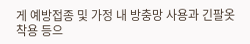게 예방접종 및 가정 내 방충망 사용과 긴팔옷 착용 등으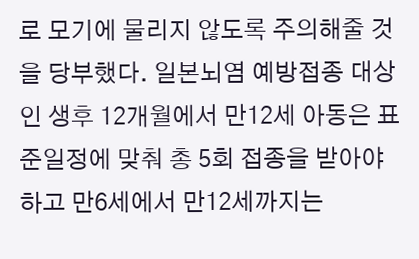로 모기에 물리지 않도록 주의해줄 것을 당부했다. 일본뇌염 예방접종 대상인 생후 12개월에서 만12세 아동은 표준일정에 맞춰 총 5회 접종을 받아야하고 만6세에서 만12세까지는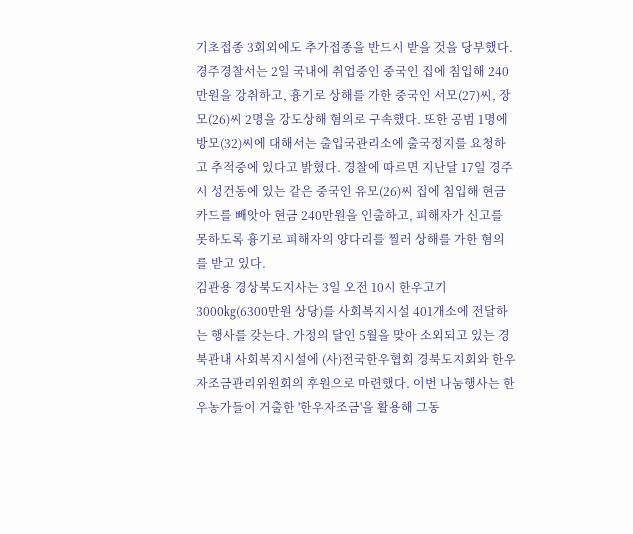기초접종 3회외에도 추가접종을 반드시 받을 것을 당부했다.
경주경찰서는 2일 국내에 취업중인 중국인 집에 침입해 240만원을 강취하고, 흉기로 상해를 가한 중국인 서모(27)씨, 장모(26)씨 2명을 강도상해 혐의로 구속했다. 또한 공범 1명에 방모(32)씨에 대해서는 출입국관리소에 출국정지를 요청하고 추적중에 있다고 밝혔다. 경찰에 따르면 지난달 17일 경주시 성건동에 있는 같은 중국인 유모(26)씨 집에 침입해 현금카드를 빼앗아 현금 240만원을 인출하고, 피해자가 신고를 못하도록 흉기로 피해자의 양다리를 찔러 상해를 가한 혐의를 받고 있다.
김관용 경상북도지사는 3일 오전 10시 한우고기 3000㎏(6300만원 상당)를 사회복지시설 401개소에 전달하는 행사를 갖는다. 가정의 달인 5월을 맞아 소외되고 있는 경북관내 사회복지시설에 (사)전국한우협회 경북도지회와 한우자조금관리위원회의 후원으로 마련했다. 이번 나눔행사는 한우농가들이 거출한 '한우자조금'을 활용해 그동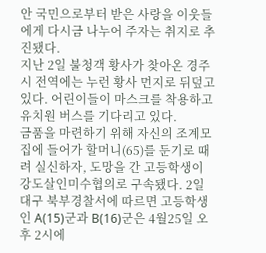안 국민으로부터 받은 사랑을 이웃들에게 다시금 나누어 주자는 취지로 추진됐다.
지난 2일 불청객 황사가 찾아온 경주시 전역에는 누런 황사 먼지로 뒤덮고 있다. 어린이들이 마스크를 착용하고 유치원 버스를 기다리고 있다.
금품을 마련하기 위해 자신의 조계모집에 들어가 할머니(65)를 둔기로 때려 실신하자, 도망을 간 고등학생이 강도살인미수협의로 구속됐다. 2일 대구 북부경찰서에 따르면 고등학생인 A(15)군과 B(16)군은 4월25일 오후 2시에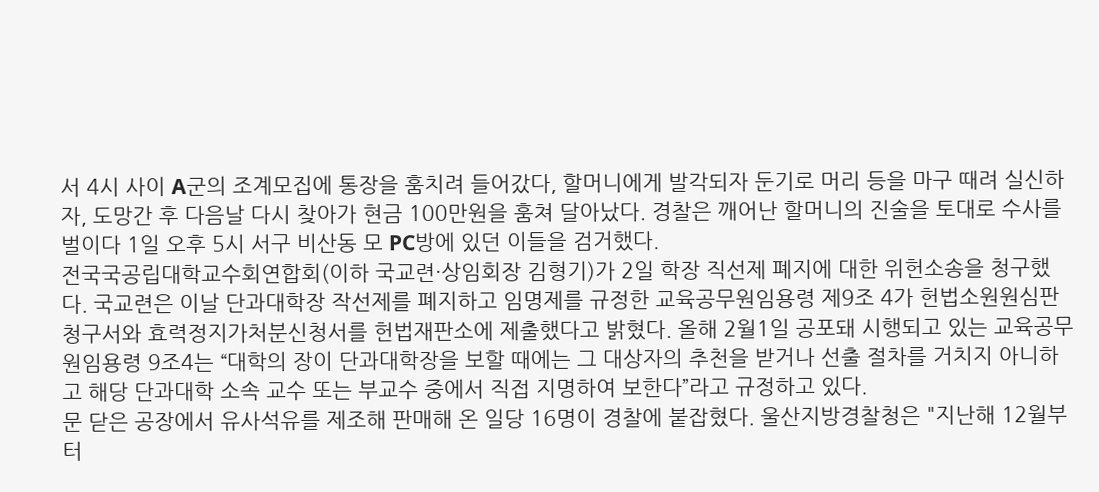서 4시 사이 A군의 조계모집에 통장을 훔치려 들어갔다, 할머니에게 발각되자 둔기로 머리 등을 마구 때려 실신하자, 도망간 후 다음날 다시 찾아가 현금 100만원을 훔쳐 달아났다. 경찰은 깨어난 할머니의 진술을 토대로 수사를 벌이다 1일 오후 5시 서구 비산동 모 PC방에 있던 이들을 검거했다.
전국국공립대학교수회연합회(이하 국교련·상임회장 김형기)가 2일 학장 직선제 폐지에 대한 위헌소송을 청구했다. 국교련은 이날 단과대학장 작선제를 폐지하고 임명제를 규정한 교육공무원임용령 제9조 4가 헌법소원원심판청구서와 효력정지가처분신청서를 헌법재판소에 제출했다고 밝혔다. 올해 2월1일 공포돼 시행되고 있는 교육공무원임용령 9조4는 “대학의 장이 단과대학장을 보할 때에는 그 대상자의 추천을 받거나 선출 절차를 거치지 아니하고 해당 단과대학 소속 교수 또는 부교수 중에서 직접 지명하여 보한다”라고 규정하고 있다.
문 닫은 공장에서 유사석유를 제조해 판매해 온 일당 16명이 경찰에 붙잡혔다. 울산지방경찰청은 "지난해 12월부터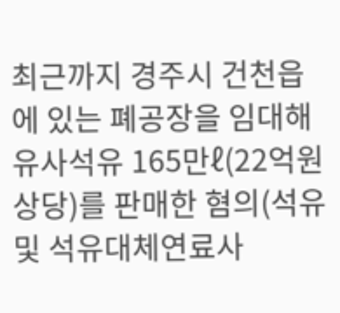최근까지 경주시 건천읍에 있는 폐공장을 임대해 유사석유 165만ℓ(22억원 상당)를 판매한 혐의(석유 및 석유대체연료사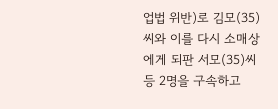업법 위반)로 김모(35)씨와 이를 다시 소매상에게 되판 서모(35)씨 등 2명을 구속하고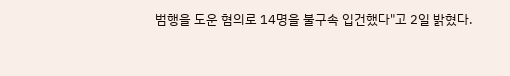범행을 도운 혐의로 14명을 불구속 입건했다"고 2일 밝혔다.